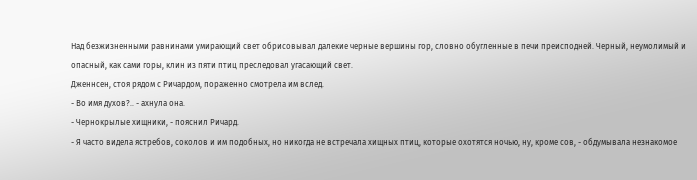Над безжизненными равнинами умирающий свет обрисовывал далекие черные вершины гор, словно обугленные в печи преисподней. Черный, неумолимый и опасный, как сами горы, клин из пяти птиц преследовал угасающий свет.
Дженнсен, стоя рядом с Ричардом, пораженно смотрела им вслед.
- Во имя духов?.. - ахнула она.
- Чернокрылые хищники, - пояснил Ричард.
- Я часто видела ястребов, соколов и им подобных, но никогда не встречала хищных птиц, которые охотятся ночью, ну, кроме сов, - обдумывала незнакомое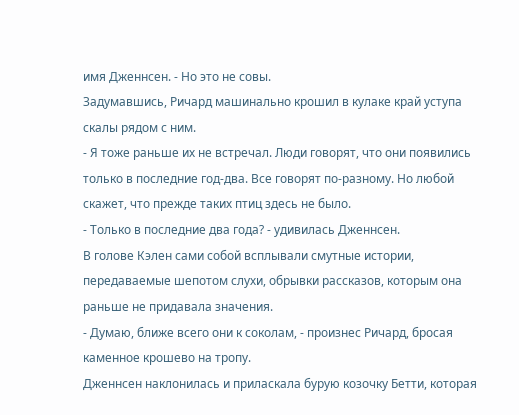имя Дженнсен. - Но это не совы.
Задумавшись, Ричард машинально крошил в кулаке край уступа скалы рядом с ним.
- Я тоже раньше их не встречал. Люди говорят, что они появились только в последние год-два. Все говорят по-разному. Но любой скажет, что прежде таких птиц здесь не было.
- Только в последние два года? - удивилась Дженнсен.
В голове Кэлен сами собой всплывали смутные истории, передаваемые шепотом слухи, обрывки рассказов, которым она раньше не придавала значения.
- Думаю, ближе всего они к соколам, - произнес Ричард, бросая каменное крошево на тропу.
Дженнсен наклонилась и приласкала бурую козочку Бетти, которая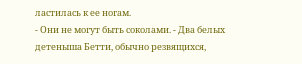ластилась к ее ногам.
- Они не могут быть соколами. - Два белых детеныша Бетти, обычно резвящихся,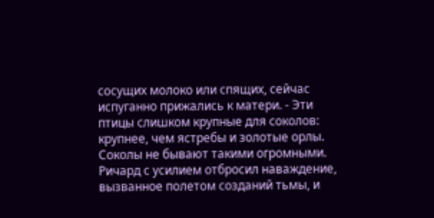сосущих молоко или спящих, сейчас испуганно прижались к матери. - Эти птицы слишком крупные для соколов: крупнее, чем ястребы и золотые орлы. Соколы не бывают такими огромными.
Ричард с усилием отбросил наваждение, вызванное полетом созданий тьмы, и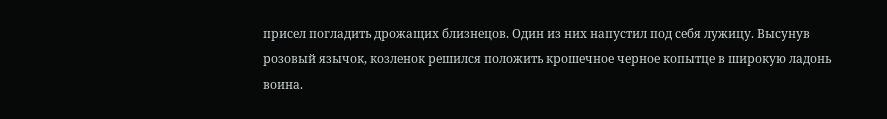присел погладить дрожащих близнецов. Один из них напустил под себя лужицу. Высунув розовый язычок, козленок решился положить крошечное черное копытце в широкую ладонь воина.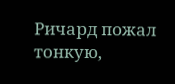Ричард пожал тонкую,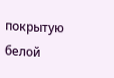покрытую белой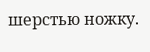шерстью ножку.